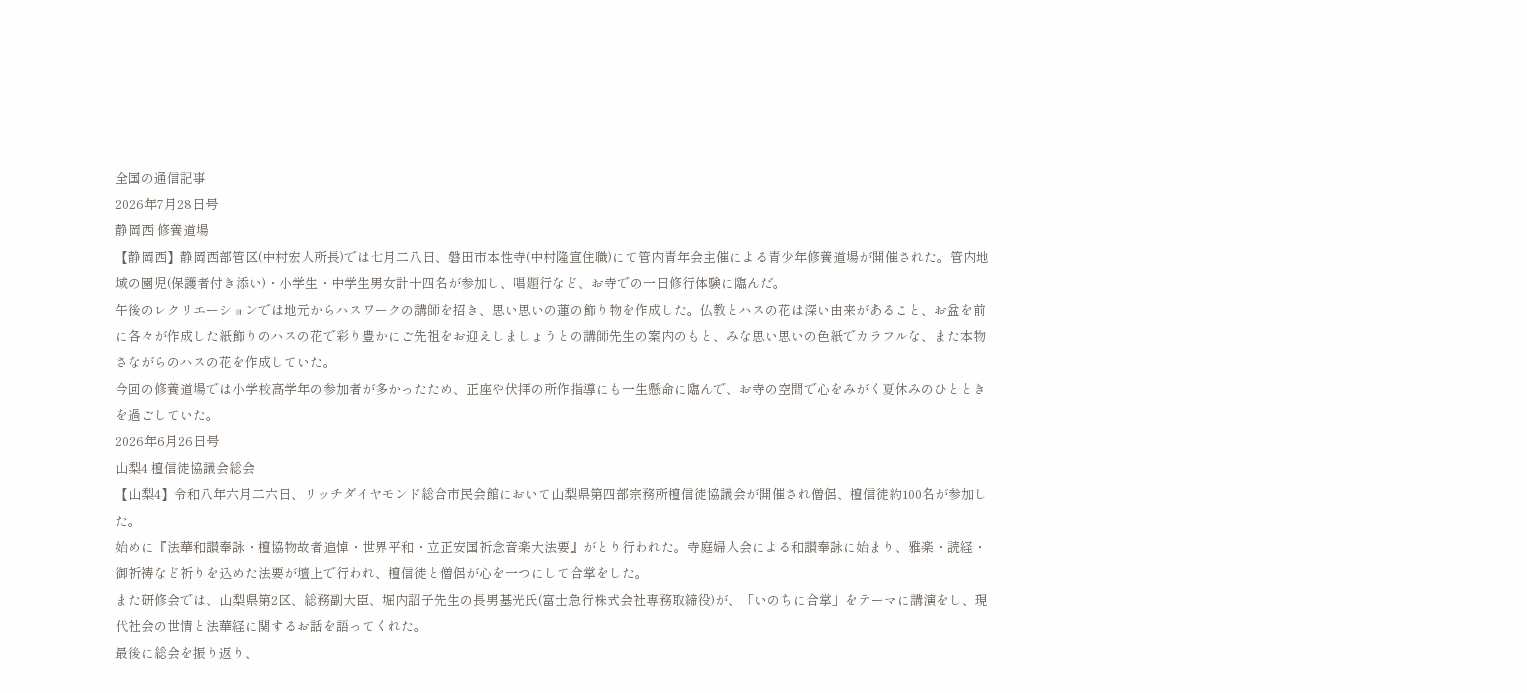全国の通信記事
2026年7月28日号
静岡西 修養道場
【静岡西】静岡西部管区(中村宏人所長)では七月二八日、磐田市本性寺(中村隆宣住職)にて管内青年会主催による青少年修養道場が開催された。管内地域の園児(保護者付き添い)・小学生・中学生男女計十四名が参加し、唱題行など、お寺での一日修行体験に臨んだ。
午後のレクリエーションでは地元からハスワークの講師を招き、思い思いの蓮の飾り物を作成した。仏教とハスの花は深い由来があること、お盆を前に各々が作成した紙飾りのハスの花で彩り豊かにご先祖をお迎えしましょうとの講師先生の案内のもと、みな思い思いの色紙でカラフルな、また本物さながらのハスの花を作成していた。
今回の修養道場では小学校高学年の参加者が多かったため、正座や伏拝の所作指導にも一生懸命に臨んで、お寺の空間で心をみがく夏休みのひとときを過ごしていた。
2026年6月26日号
山梨4 檀信徒協議会総会
【山梨4】令和八年六月二六日、リッチダイヤモンド総合市民会館において山梨県第四部宗務所檀信徒協議会が開催され僧侶、檀信徒約100名が参加した。
始めに『法華和讃奉詠・檀協物故者追悼・世界平和・立正安国祈念音楽大法要』がとり行われた。寺庭婦人会による和讃奉詠に始まり、雅楽・読経・御祈祷など祈りを込めた法要が壇上で行われ、檀信徒と僧侶が心を一つにして合掌をした。
また研修会では、山梨県第2区、総務副大臣、堀内詔子先生の長男基光氏(富士急行株式会社専務取締役)が、「いのちに合掌」をテーマに講演をし、現代社会の世情と法華経に関するお話を語ってくれた。
最後に総会を振り返り、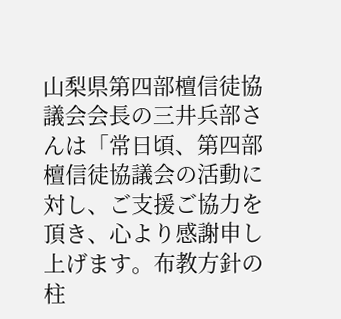山梨県第四部檀信徒協議会会長の三井兵部さんは「常日頃、第四部檀信徒協議会の活動に対し、ご支援ご協力を頂き、心より感謝申し上げます。布教方針の柱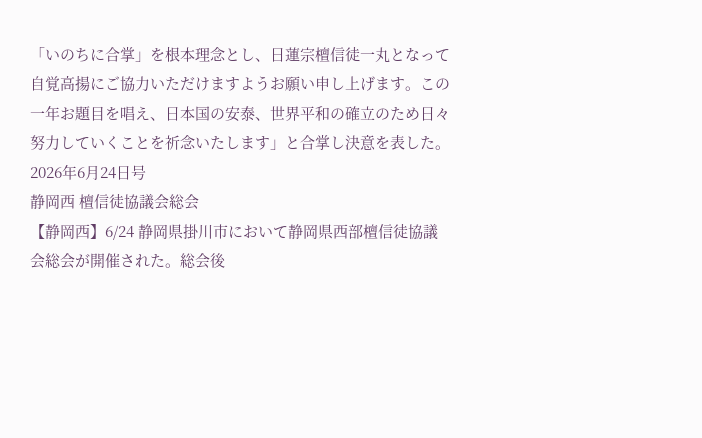「いのちに合掌」を根本理念とし、日蓮宗檀信徒一丸となって自覚高揚にご協力いただけますようお願い申し上げます。この一年お題目を唱え、日本国の安泰、世界平和の確立のため日々努力していくことを祈念いたします」と合掌し決意を表した。
2026年6月24日号
静岡西 檀信徒協議会総会
【静岡西】6/24 静岡県掛川市において静岡県西部檀信徒協議会総会が開催された。総会後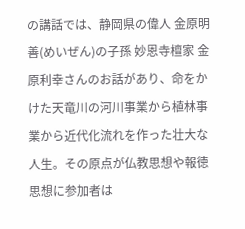の講話では、静岡県の偉人 金原明善(めいぜん)の子孫 妙恩寺檀家 金原利幸さんのお話があり、命をかけた天竜川の河川事業から植林事業から近代化流れを作った壮大な人生。その原点が仏教思想や報徳思想に参加者は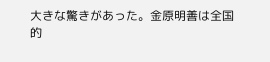大きな驚きがあった。金原明善は全国的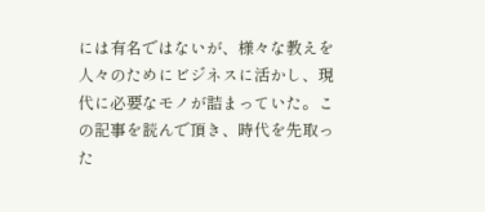には有名ではないが、様々な教えを人々のためにビジネスに活かし、現代に必要なモノが詰まっていた。この記事を読んで頂き、時代を先取った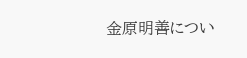金原明善につい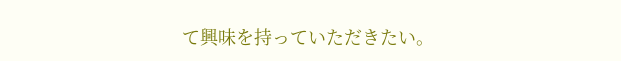て興味を持っていただきたい。